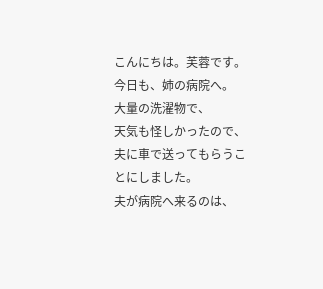こんにちは。芙蓉です。
今日も、姉の病院へ。
大量の洗濯物で、
天気も怪しかったので、
夫に車で送ってもらうことにしました。
夫が病院へ来るのは、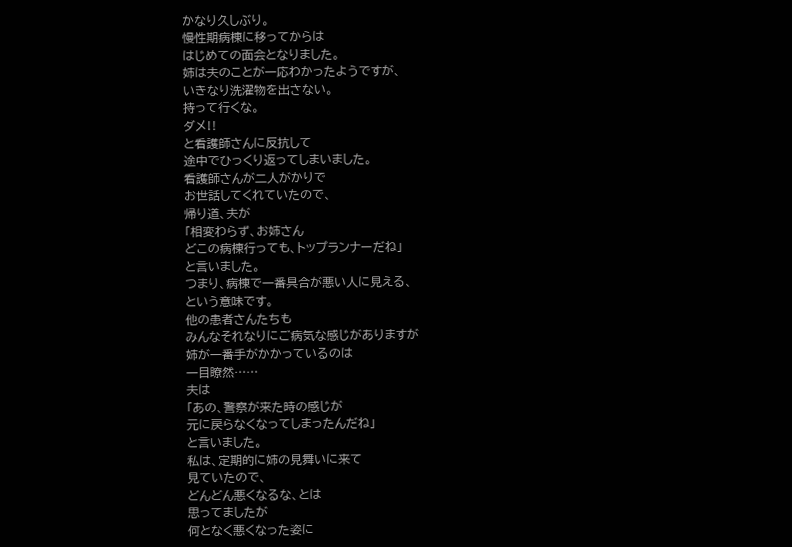かなり久しぶり。
慢性期病棟に移ってからは
はじめての面会となりました。
姉は夫のことが一応わかったようですが、
いきなり洗濯物を出さない。
持って行くな。
ダメ‼
と看護師さんに反抗して
途中でひっくり返ってしまいました。
看護師さんが二人がかりで
お世話してくれていたので、
帰り道、夫が
「相変わらず、お姉さん
どこの病棟行っても、トップランナーだね」
と言いました。
つまり、病棟で一番具合が悪い人に見える、
という意味です。
他の患者さんたちも
みんなそれなりにご病気な感じがありますが
姉が一番手がかかっているのは
一目瞭然……
夫は
「あの、警察が来た時の感じが
元に戻らなくなってしまったんだね」
と言いました。
私は、定期的に姉の見舞いに来て
見ていたので、
どんどん悪くなるな、とは
思ってましたが
何となく悪くなった姿に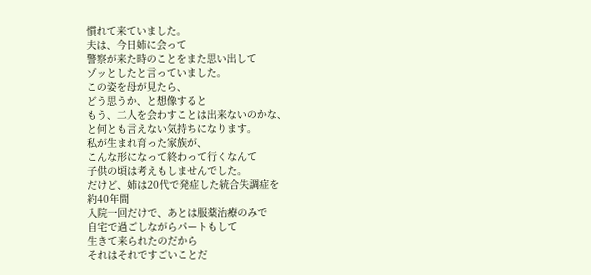慣れて来ていました。
夫は、今日姉に会って
警察が来た時のことをまた思い出して
ゾッとしたと言っていました。
この姿を母が見たら、
どう思うか、と想像すると
もう、二人を会わすことは出来ないのかな、
と何とも言えない気持ちになります。
私が生まれ育った家族が、
こんな形になって終わって行くなんて
子供の頃は考えもしませんでした。
だけど、姉は20代で発症した統合失調症を
約40年間
入院一回だけで、あとは服薬治療のみで
自宅で過ごしながらパートもして
生きて来られたのだから
それはそれですごいことだ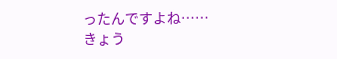ったんですよね……
きょう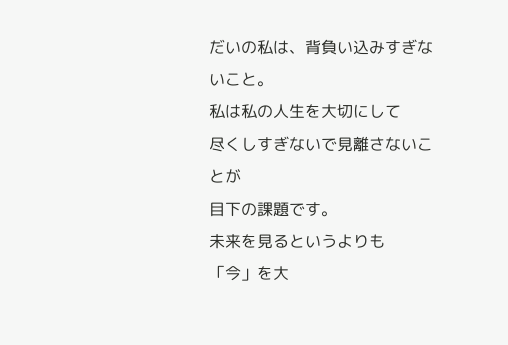だいの私は、背負い込みすぎないこと。
私は私の人生を大切にして
尽くしすぎないで見離さないことが
目下の課題です。
未来を見るというよりも
「今」を大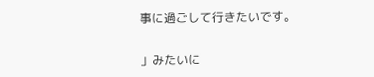事に過ごして行きたいです。


」みたいに